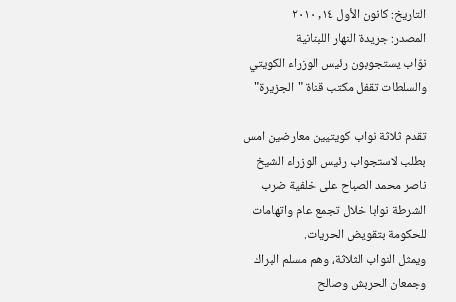التاريخ: كانون الأول ١٤, ٢٠١٠
المصدر: جريدة النهار اللبنانية
نوّاب يستجوبون رئيس الوزراء الكويتي والسلطات تقفل مكتب قناة "الجزيرة"

تقدم ثلاثة نواب كويتيين معارضين امس بطلب لاستجواب رئيس الوزراء الشيخ ناصر محمد الصباح على خلفية ضرب الشرطة نوابا خلال تجمع عام واتهامات للحكومة بتقويض الحريات.
ويمثل النواب الثلاثة، وهم مسلم البراك وجمعان الحربش وصالح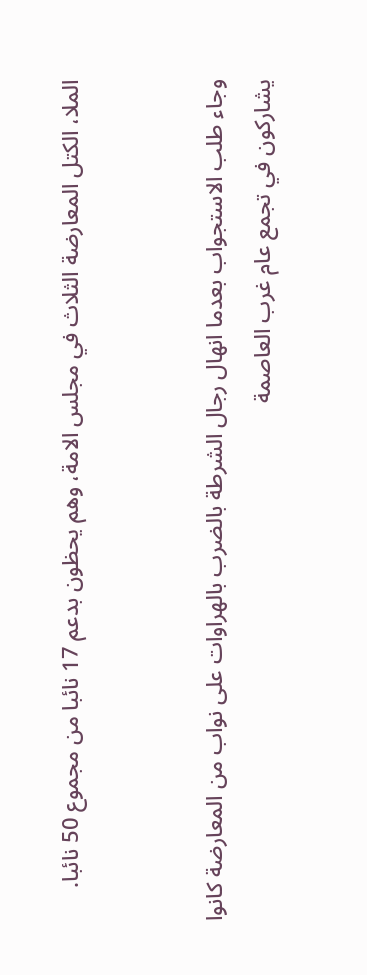الملا، الكتل المعارضة الثلاث في مجلس الامة، وهم يحظون بدعم 17 نائبا من مجموع 50 نائبا.


وجاء طلب الاستجواب بعدما انهال رجال الشرطة بالضرب بالهراوات على نواب من المعارضة كانوا يشاركون في تجمع عام غرب العاصمة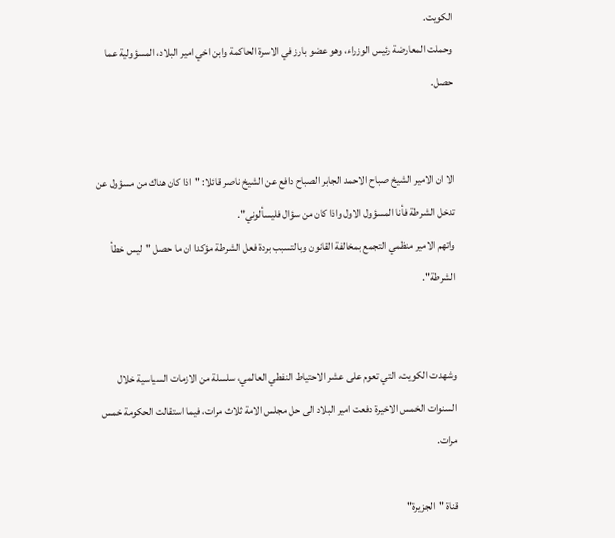الكويت.
وحملت المعارضة رئيس الوزراء، وهو عضو بارز في الاسرة الحاكمة وابن اخي امير البلاد، المسؤولية عما حصل.


الا ان الامير الشيخ صباح الاحمد الجابر الصباح دافع عن الشيخ ناصر قائلا: "اذا كان هناك من مسؤول عن تدخل الشرطة فأنا المسؤول الاول واذا كان من سؤال فليسألوني".
واتهم الامير منظمي التجمع بمخالفة القانون وبالتسبب بردة فعل الشرطة مؤكدا ان ما حصل "ليس خطأ الشرطة".


وشهدت الكويت، التي تعوم على عشر الاحتياط النفطي العالمي، سلسلة من الازمات السياسية خلال السنوات الخمس الاخيرة دفعت امير البلاد الى حل مجلس الامة ثلاث مرات، فيما استقالت الحكومة خمس مرات.

قناة "الجزيرة"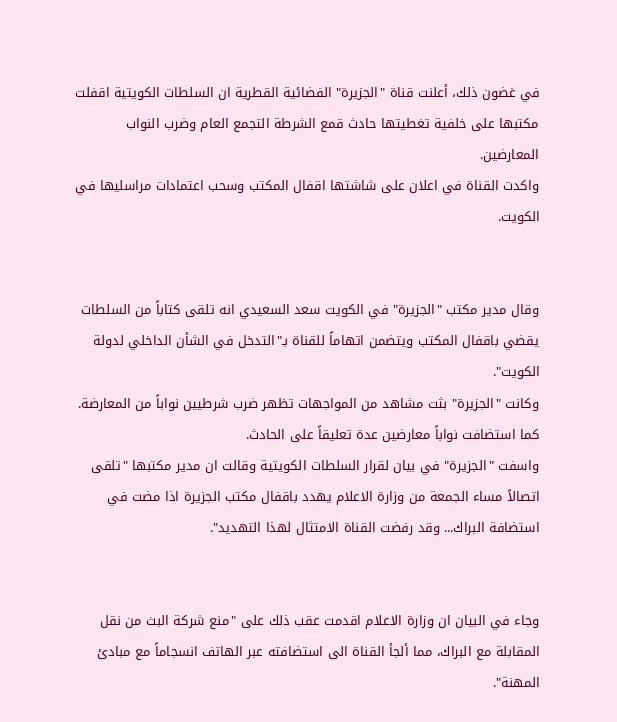في غضون ذلك، أعلنت قناة "الجزيرة" الفضائية القطرية ان السلطات الكويتية اقفلت مكتبها على خلفية تغطيتها حادث قمع الشرطة التجمع العام وضرب النواب المعارضين.
واكدت القناة في اعلان على شاشتها اقفال المكتب وسحب اعتمادات مراسليها في الكويت.


وقال مدير مكتب "الجزيرة" في الكويت سعد السعيدي انه تلقى كتاباً من السلطات يقضي باقفال المكتب ويتضمن اتهاماً للقناة بـ"التدخل في الشأن الداخلي لدولة الكويت".
وكانت "الجزيرة" بثت مشاهد من المواجهات تظهر ضرب شرطيين نواباً من المعارضة. كما استضافت نواباً معارضين عدة تعليقاً على الحادث.
واسفت "الجزيرة" في بيان لقرار السلطات الكويتية وقالت ان مدير مكتبها "تلقى اتصالاً مساء الجمعة من وزارة الاعلام يهدد باقفال مكتب الجزيرة اذا مضت في استضافة البراك... وقد رفضت القناة الامتثال لهذا التهديد".


وجاء في البيان ان وزارة الاعلام اقدمت عقب ذلك على "منع شركة البث من نقل المقابلة مع البراك، مما ألجأ القناة الى استضافته عبر الهاتف انسجاماً مع مبادئ المهنة".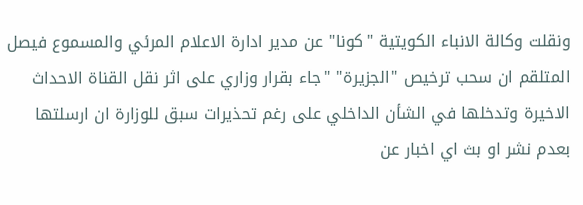ونقلت وكالة الانباء الكويتية "كونا" عن مدير ادارة الاعلام المرئي والمسموع فيصل المتلقم ان سحب ترخيص "الجزيرة" "جاء بقرار وزاري على اثر نقل القناة الاحداث الاخيرة وتدخلها في الشأن الداخلي على رغم تحذيرات سبق للوزارة ان ارسلتها بعدم نشر او بث اي اخبار عن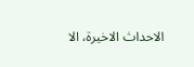الاحداث الاخيرة، الا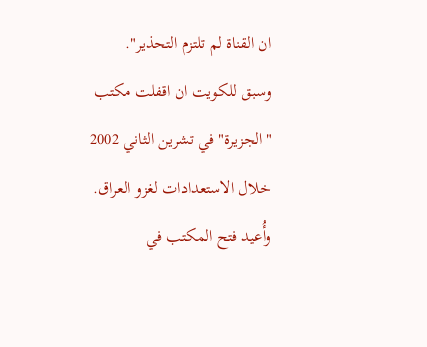ان القناة لم تلتزم التحذير".
وسبق للكويت ان اقفلت مكتب "الجزيرة" في تشرين الثاني 2002 خلال الاستعدادات لغزو العراق. وأُعيد فتح المكتب في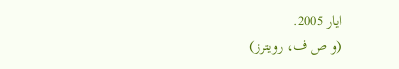ايار 2005.
(و ص ف، رويترز)